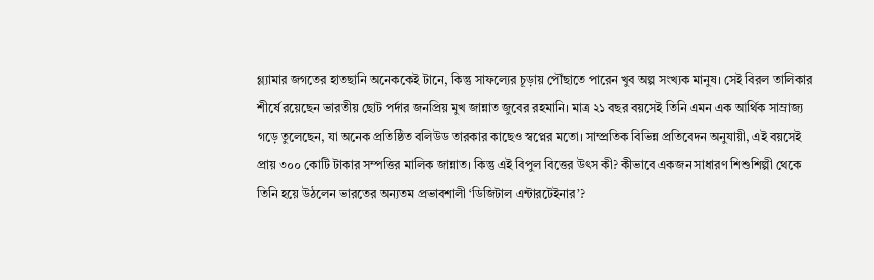গ্ল্যামার জগতের হাতছানি অনেককেই টানে, কিন্তু সাফল্যের চূড়ায় পৌঁছাতে পারেন খুব অল্প সংখ্যক মানুষ। সেই বিরল তালিকার শীর্ষে রয়েছেন ভারতীয় ছোট পর্দার জনপ্রিয় মুখ জান্নাত জুবের রহমানি। মাত্র ২১ বছর বয়সেই তিনি এমন এক আর্থিক সাম্রাজ্য গড়ে তুলেছেন, যা অনেক প্রতিষ্ঠিত বলিউড তারকার কাছেও স্বপ্নের মতো। সাম্প্রতিক বিভিন্ন প্রতিবেদন অনুযায়ী, এই বয়সেই প্রায় ৩০০ কোটি টাকার সম্পত্তির মালিক জান্নাত। কিন্তু এই বিপুল বিত্তের উৎস কী? কীভাবে একজন সাধারণ শিশুশিল্পী থেকে তিনি হয়ে উঠলেন ভারতের অন্যতম প্রভাবশালী ‘ডিজিটাল এন্টারটেইনার’?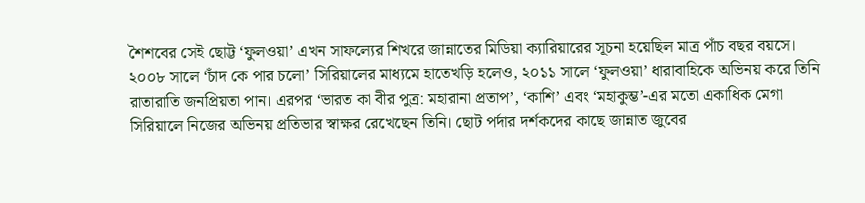শৈশবের সেই ছোট্ট ‘ফুলওয়া’ এখন সাফল্যের শিখরে জান্নাতের মিডিয়া ক্যারিয়ারের সূচনা হয়েছিল মাত্র পাঁচ বছর বয়সে। ২০০৮ সালে ‘চাঁদ কে পার চলো’ সিরিয়ালের মাধ্যমে হাতেখড়ি হলেও, ২০১১ সালে ‘ফুলওয়া’ ধারাবাহিকে অভিনয় করে তিনি রাতারাতি জনপ্রিয়তা পান। এরপর ‘ভারত কা বীর পুত্র: মহারানা প্রতাপ’, ‘কাশি’ এবং ‘মহাকুম্ভ’-এর মতো একাধিক মেগা সিরিয়ালে নিজের অভিনয় প্রতিভার স্বাক্ষর রেখেছেন তিনি। ছোট পর্দার দর্শকদের কাছে জান্নাত জুবের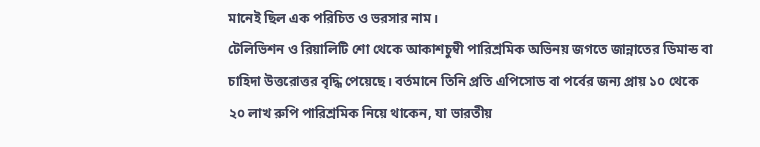মানেই ছিল এক পরিচিত ও ভরসার নাম।
টেলিভিশন ও রিয়ালিটি শো থেকে আকাশচুম্বী পারিশ্রমিক অভিনয় জগতে জান্নাতের ডিমান্ড বা চাহিদা উত্তরোত্তর বৃদ্ধি পেয়েছে। বর্তমানে তিনি প্রতি এপিসোড বা পর্বের জন্য প্রায় ১০ থেকে ২০ লাখ রুপি পারিশ্রমিক নিয়ে থাকেন, যা ভারতীয়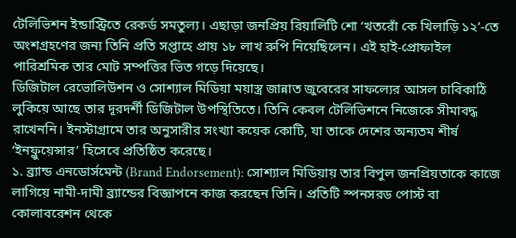টেলিভিশন ইন্ডাস্ট্রিতে রেকর্ড সমতুল্য। এছাড়া জনপ্রিয় রিয়ালিটি শো ‘খতরোঁ কে খিলাড়ি ১২’-তে অংশগ্রহণের জন্য তিনি প্রতি সপ্তাহে প্রায় ১৮ লাখ রুপি নিয়েছিলেন। এই হাই-প্রোফাইল পারিশ্রমিক তার মোট সম্পত্তির ভিত গড়ে দিয়েছে।
ডিজিটাল রেভোলিউশন ও সোশ্যাল মিডিয়া ময়াস্ত্র জান্নাত জুবেরের সাফল্যের আসল চাবিকাঠি লুকিয়ে আছে তার দূরদর্শী ডিজিটাল উপস্থিতিতে। তিনি কেবল টেলিভিশনে নিজেকে সীমাবদ্ধ রাখেননি। ইনস্টাগ্রামে তার অনুসারীর সংখ্যা কয়েক কোটি, যা তাকে দেশের অন্যতম শীর্ষ ‘ইনফ্লুয়েন্সার’ হিসেবে প্রতিষ্ঠিত করেছে।
১. ব্র্যান্ড এনডোর্সমেন্ট (Brand Endorsement): সোশ্যাল মিডিয়ায় তার বিপুল জনপ্রিয়তাকে কাজে লাগিয়ে নামী-দামী ব্র্যান্ডের বিজ্ঞাপনে কাজ করছেন তিনি। প্রতিটি স্পনসরড পোস্ট বা কোলাবরেশন থেকে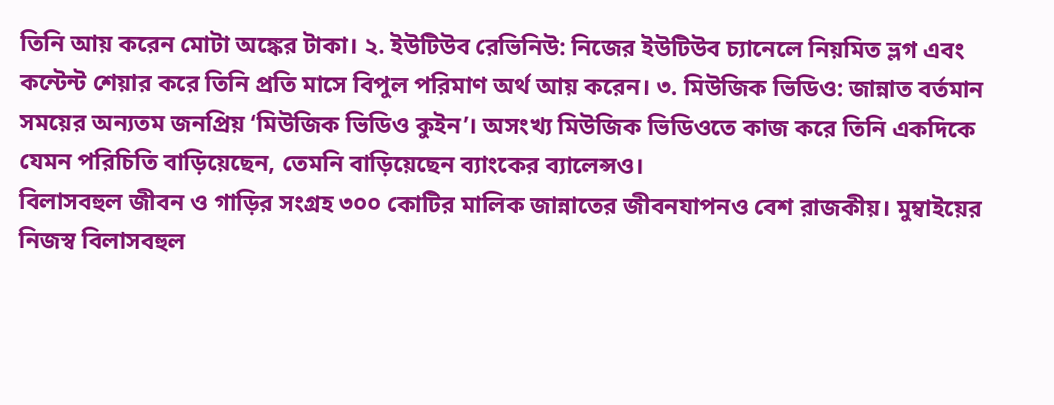তিনি আয় করেন মোটা অঙ্কের টাকা। ২. ইউটিউব রেভিনিউ: নিজের ইউটিউব চ্যানেলে নিয়মিত ভ্লগ এবং কন্টেন্ট শেয়ার করে তিনি প্রতি মাসে বিপুল পরিমাণ অর্থ আয় করেন। ৩. মিউজিক ভিডিও: জান্নাত বর্তমান সময়ের অন্যতম জনপ্রিয় ‘মিউজিক ভিডিও কুইন’। অসংখ্য মিউজিক ভিডিওতে কাজ করে তিনি একদিকে যেমন পরিচিতি বাড়িয়েছেন, তেমনি বাড়িয়েছেন ব্যাংকের ব্যালেন্সও।
বিলাসবহুল জীবন ও গাড়ির সংগ্রহ ৩০০ কোটির মালিক জান্নাতের জীবনযাপনও বেশ রাজকীয়। মুম্বাইয়ের নিজস্ব বিলাসবহুল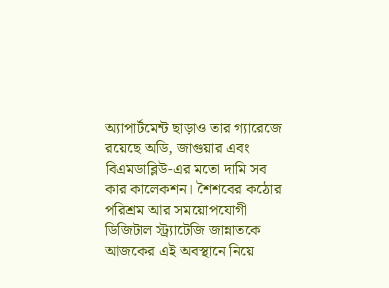অ্যাপার্টমেন্ট ছাড়াও তার গ্যারেজে রয়েছে অডি, জাগুয়ার এবং বিএমডাব্লিউ-এর মতো দামি সব কার কালেকশন। শৈশবের কঠোর পরিশ্রম আর সময়োপযোগী ডিজিটাল স্ট্র্যাটেজি জান্নাতকে আজকের এই অবস্থানে নিয়ে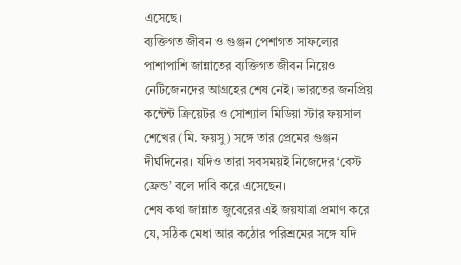এসেছে।
ব্যক্তিগত জীবন ও গুঞ্জন পেশাগত সাফল্যের পাশাপাশি জান্নাতের ব্যক্তিগত জীবন নিয়েও নেটিজেনদের আগ্রহের শেষ নেই। ভারতের জনপ্রিয় কন্টেন্ট ক্রিয়েটর ও সোশ্যাল মিডিয়া স্টার ফয়সাল শেখের (মি. ফয়সু) সঙ্গে তার প্রেমের গুঞ্জন দীর্ঘদিনের। যদিও তারা সবসময়ই নিজেদের ‘বেস্ট ফ্রেন্ড’ বলে দাবি করে এসেছেন।
শেষ কথা জান্নাত জুবেরের এই জয়যাত্রা প্রমাণ করে যে, সঠিক মেধা আর কঠোর পরিশ্রমের সঙ্গে যদি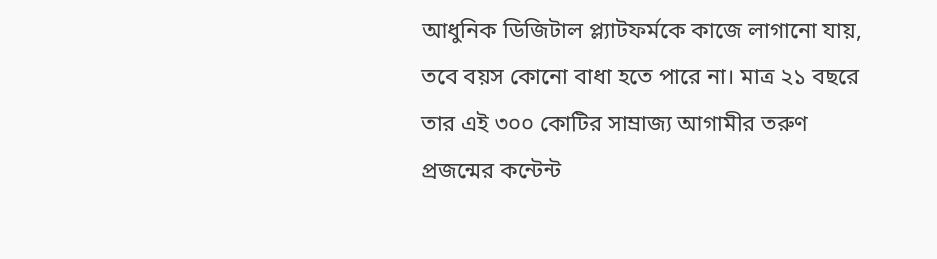আধুনিক ডিজিটাল প্ল্যাটফর্মকে কাজে লাগানো যায়, তবে বয়স কোনো বাধা হতে পারে না। মাত্র ২১ বছরে তার এই ৩০০ কোটির সাম্রাজ্য আগামীর তরুণ প্রজন্মের কন্টেন্ট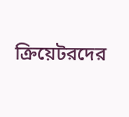ক্রিয়েটরদের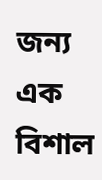জন্য এক বিশাল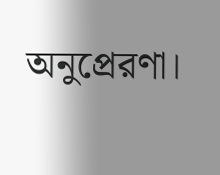অনুপ্রেরণা।